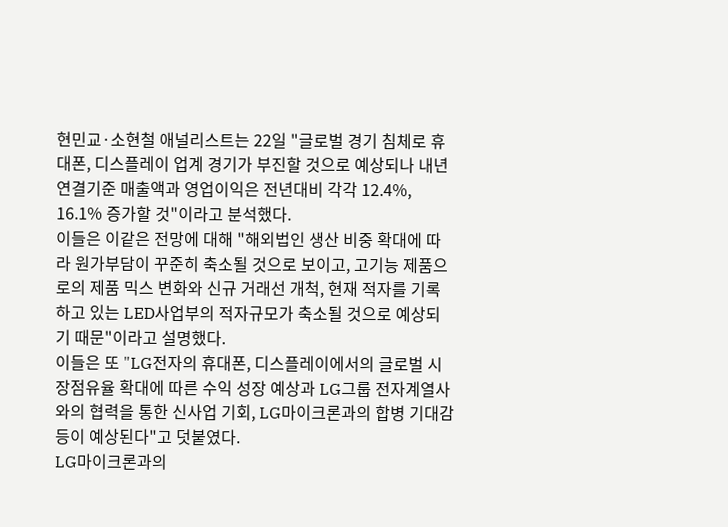현민교·소현철 애널리스트는 22일 "글로벌 경기 침체로 휴대폰, 디스플레이 업계 경기가 부진할 것으로 예상되나 내년 연결기준 매출액과 영업이익은 전년대비 각각 12.4%, 16.1% 증가할 것"이라고 분석했다.
이들은 이같은 전망에 대해 "해외법인 생산 비중 확대에 따라 원가부담이 꾸준히 축소될 것으로 보이고, 고기능 제품으로의 제품 믹스 변화와 신규 거래선 개척, 현재 적자를 기록하고 있는 LED사업부의 적자규모가 축소될 것으로 예상되기 때문"이라고 설명했다.
이들은 또 "LG전자의 휴대폰, 디스플레이에서의 글로벌 시장점유율 확대에 따른 수익 성장 예상과 LG그룹 전자계열사와의 협력을 통한 신사업 기회, LG마이크론과의 합병 기대감 등이 예상된다"고 덧붙였다.
LG마이크론과의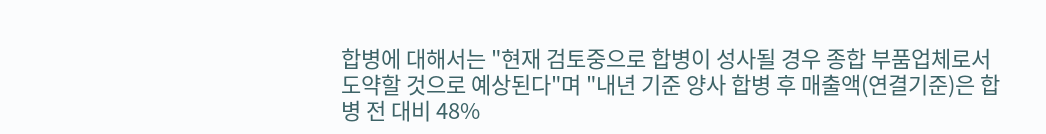합병에 대해서는 "현재 검토중으로 합병이 성사될 경우 종합 부품업체로서 도약할 것으로 예상된다"며 "내년 기준 양사 합병 후 매출액(연결기준)은 합병 전 대비 48%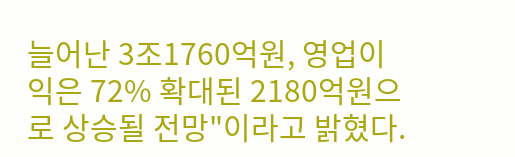늘어난 3조1760억원, 영업이익은 72% 확대된 2180억원으로 상승될 전망"이라고 밝혔다.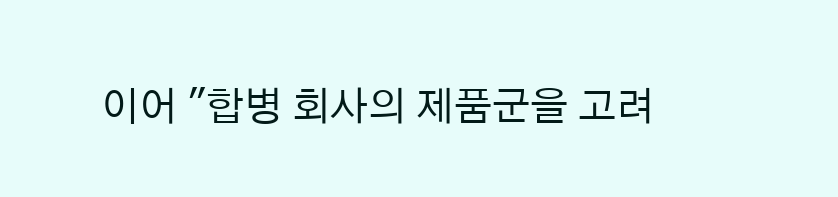이어 "합병 회사의 제품군을 고려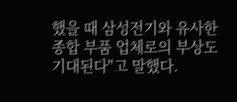했을 때 삼성전기와 유사한 종합 부품 업체로의 부상도 기대된다"고 말했다.